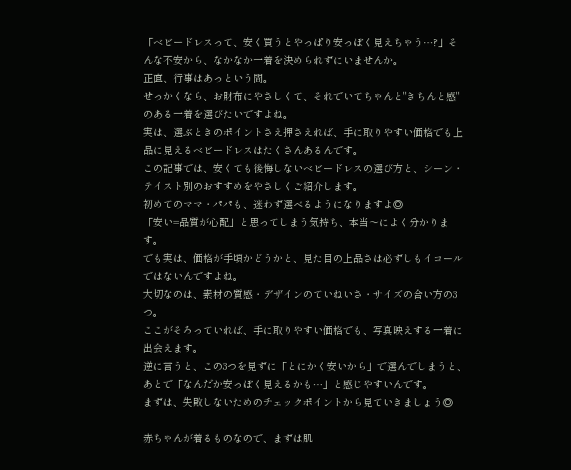「ベビードレスって、安く買うとやっぱり安っぽく見えちゃう…?」そんな不安から、なかなか一着を決められずにいませんか。
正直、行事はあっという間。
せっかくなら、お財布にやさしくて、それでいてちゃんと"きちんと感"のある一着を選びたいですよね。
実は、選ぶときのポイントさえ押さえれば、手に取りやすい価格でも上品に見えるベビードレスはたくさんあるんです。
この記事では、安くても後悔しないベビードレスの選び方と、シーン・テイスト別のおすすめをやさしくご紹介します。
初めてのママ・パパも、迷わず選べるようになりますよ◎
「安い=品質が心配」と思ってしまう気持ち、本当〜によく分かります。
でも実は、価格が手頃かどうかと、見た目の上品さは必ずしもイコールではないんですよね。
大切なのは、素材の質感・デザインのていねいさ・サイズの合い方の3つ。
ここがそろっていれば、手に取りやすい価格でも、写真映えする一着に出会えます。
逆に言うと、この3つを見ずに「とにかく安いから」で選んでしまうと、あとで「なんだか安っぽく見えるかも…」と感じやすいんです。
まずは、失敗しないためのチェックポイントから見ていきましょう◎

赤ちゃんが着るものなので、まずは肌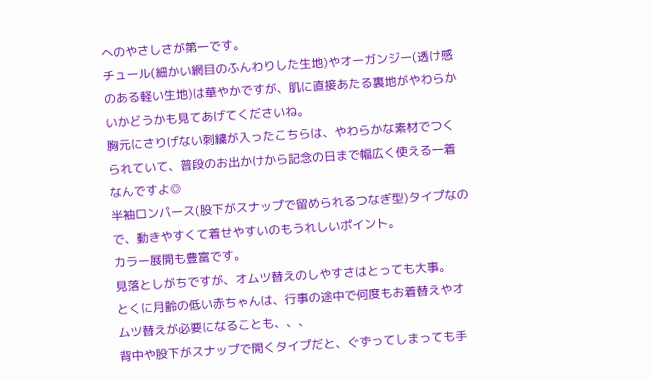へのやさしさが第一です。
チュール(細かい網目のふんわりした生地)やオーガンジー(透け感のある軽い生地)は華やかですが、肌に直接あたる裏地がやわらかいかどうかも見てあげてくださいね。
胸元にさりげない刺繍が入ったこちらは、やわらかな素材でつくられていて、普段のお出かけから記念の日まで幅広く使える一着なんですよ◎
半袖ロンパース(股下がスナップで留められるつなぎ型)タイプなので、動きやすくて着せやすいのもうれしいポイント。
カラー展開も豊富です。
見落としがちですが、オムツ替えのしやすさはとっても大事。
とくに月齢の低い赤ちゃんは、行事の途中で何度もお着替えやオムツ替えが必要になることも、、、
背中や股下がスナップで開くタイプだと、ぐずってしまっても手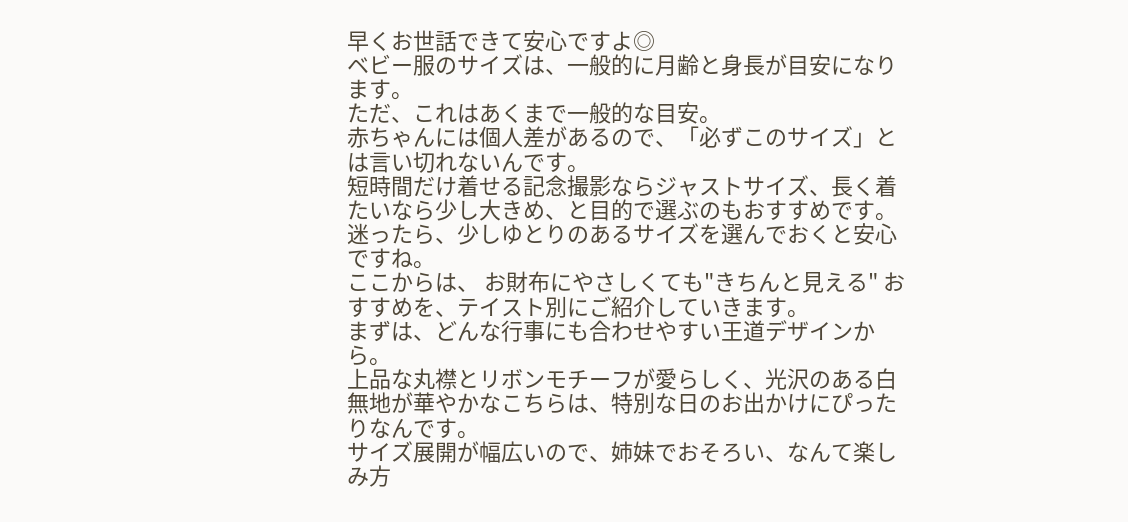早くお世話できて安心ですよ◎
ベビー服のサイズは、一般的に月齢と身長が目安になります。
ただ、これはあくまで一般的な目安。
赤ちゃんには個人差があるので、「必ずこのサイズ」とは言い切れないんです。
短時間だけ着せる記念撮影ならジャストサイズ、長く着たいなら少し大きめ、と目的で選ぶのもおすすめです。
迷ったら、少しゆとりのあるサイズを選んでおくと安心ですね。
ここからは、 お財布にやさしくても"きちんと見える" おすすめを、テイスト別にご紹介していきます。
まずは、どんな行事にも合わせやすい王道デザインから。
上品な丸襟とリボンモチーフが愛らしく、光沢のある白無地が華やかなこちらは、特別な日のお出かけにぴったりなんです。
サイズ展開が幅広いので、姉妹でおそろい、なんて楽しみ方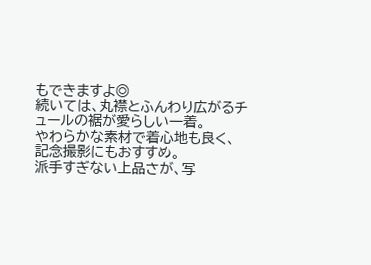もできますよ◎
続いては、丸襟とふんわり広がるチュールの裾が愛らしい一着。
やわらかな素材で着心地も良く、記念撮影にもおすすめ。
派手すぎない上品さが、写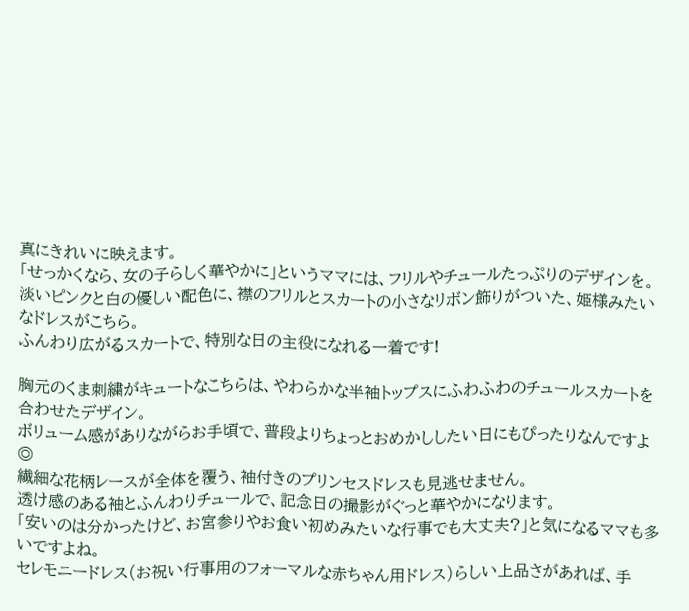真にきれいに映えます。
「せっかくなら、女の子らしく華やかに」というママには、フリルやチュールたっぷりのデザインを。
淡いピンクと白の優しい配色に、襟のフリルとスカートの小さなリボン飾りがついた、姫様みたいなドレスがこちら。
ふんわり広がるスカートで、特別な日の主役になれる一着です!

胸元のくま刺繍がキュートなこちらは、やわらかな半袖トップスにふわふわのチュールスカートを合わせたデザイン。
ボリューム感がありながらお手頃で、普段よりちょっとおめかししたい日にもぴったりなんですよ◎
繊細な花柄レースが全体を覆う、袖付きのプリンセスドレスも見逃せません。
透け感のある袖とふんわりチュールで、記念日の撮影がぐっと華やかになります。
「安いのは分かったけど、お宮参りやお食い初めみたいな行事でも大丈夫?」と気になるママも多いですよね。
セレモニードレス(お祝い行事用のフォーマルな赤ちゃん用ドレス)らしい上品さがあれば、手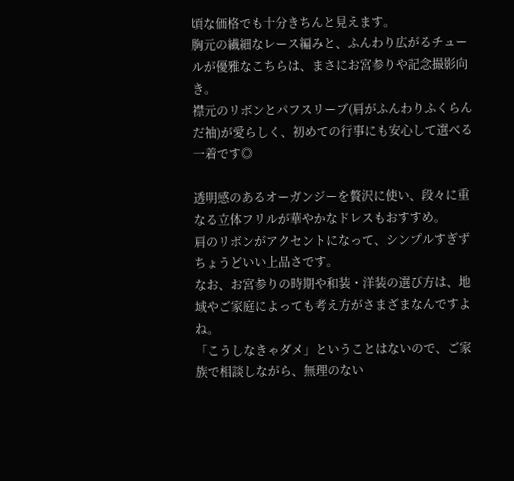頃な価格でも十分きちんと見えます。
胸元の繊細なレース編みと、ふんわり広がるチュールが優雅なこちらは、まさにお宮参りや記念撮影向き。
襟元のリボンとパフスリーブ(肩がふんわりふくらんだ袖)が愛らしく、初めての行事にも安心して選べる一着です◎

透明感のあるオーガンジーを贅沢に使い、段々に重なる立体フリルが華やかなドレスもおすすめ。
肩のリボンがアクセントになって、シンプルすぎずちょうどいい上品さです。
なお、お宮参りの時期や和装・洋装の選び方は、地域やご家庭によっても考え方がさまざまなんですよね。
「こうしなきゃダメ」ということはないので、ご家族で相談しながら、無理のない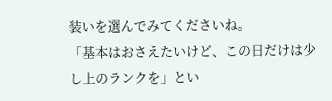装いを選んでみてくださいね。
「基本はおさえたいけど、この日だけは少し上のランクを」とい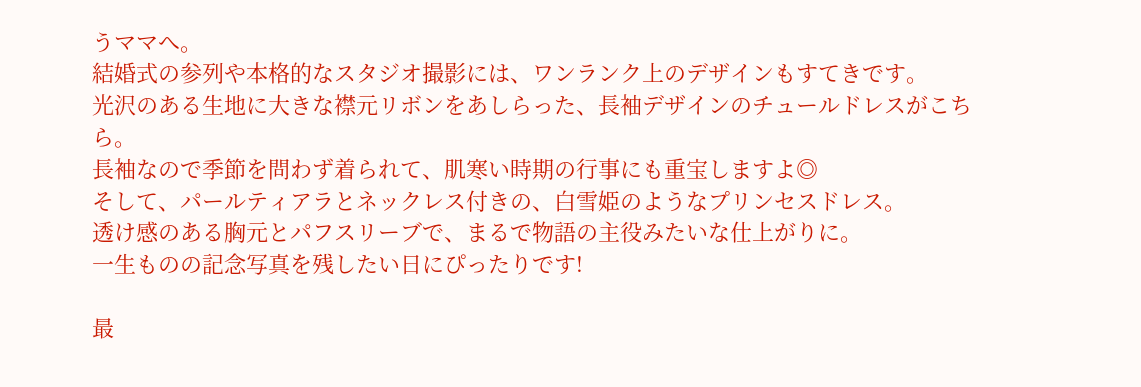うママへ。
結婚式の参列や本格的なスタジオ撮影には、ワンランク上のデザインもすてきです。
光沢のある生地に大きな襟元リボンをあしらった、長袖デザインのチュールドレスがこちら。
長袖なので季節を問わず着られて、肌寒い時期の行事にも重宝しますよ◎
そして、パールティアラとネックレス付きの、白雪姫のようなプリンセスドレス。
透け感のある胸元とパフスリーブで、まるで物語の主役みたいな仕上がりに。
一生ものの記念写真を残したい日にぴったりです!

最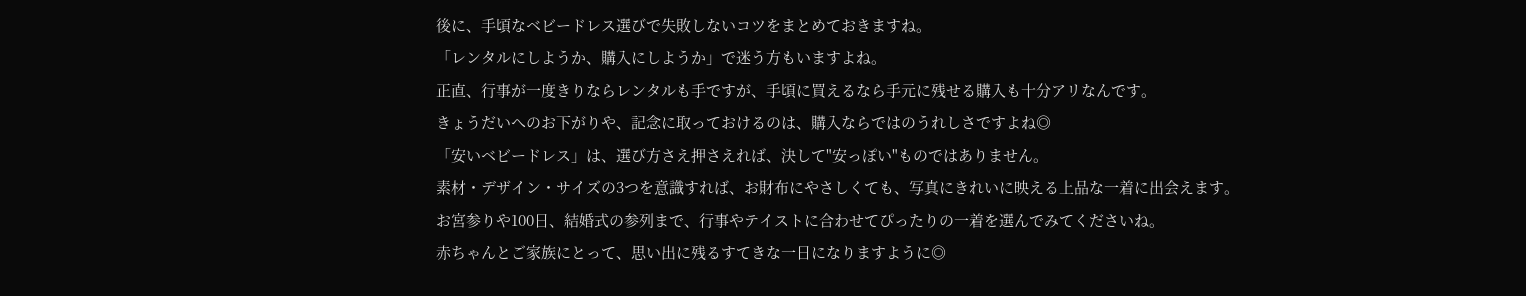後に、手頃なベビードレス選びで失敗しないコツをまとめておきますね。
「レンタルにしようか、購入にしようか」で迷う方もいますよね。
正直、行事が一度きりならレンタルも手ですが、手頃に買えるなら手元に残せる購入も十分アリなんです。
きょうだいへのお下がりや、記念に取っておけるのは、購入ならではのうれしさですよね◎
「安いベビードレス」は、選び方さえ押さえれば、決して"安っぽい"ものではありません。
素材・デザイン・サイズの3つを意識すれば、お財布にやさしくても、写真にきれいに映える上品な一着に出会えます。
お宮参りや100日、結婚式の参列まで、行事やテイストに合わせてぴったりの一着を選んでみてくださいね。
赤ちゃんとご家族にとって、思い出に残るすてきな一日になりますように◎